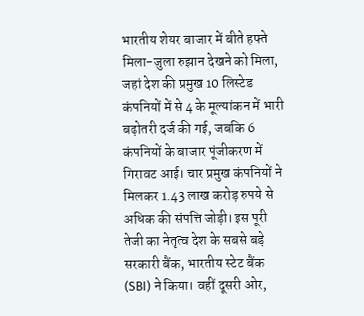भारतीय शेयर बाजार में बीते हफ्ते मिला-जुला रुझान देखने को मिला, जहां देश की प्रमुख 10 लिस्टेड कंपनियों में से 4 के मूल्यांकन में भारी बढ़ोतरी दर्ज की गई, जबकि 6 कंपनियों के बाजार पूंजीकरण में गिरावट आई। चार प्रमुख कंपनियों ने मिलकर 1.43 लाख करोड़ रुपये से अधिक की संपत्ति जोड़ी। इस पूरी तेजी का नेतृत्व देश के सबसे बड़े सरकारी बैंक, भारतीय स्टेट बैंक (SBI) ने किया। वहीं दूसरी ओर,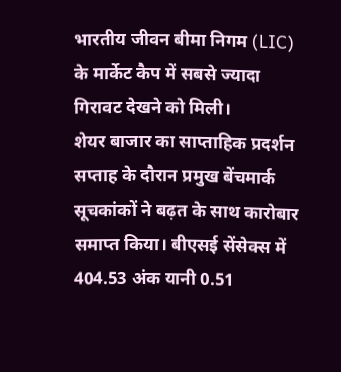भारतीय जीवन बीमा निगम (LIC) के मार्केट कैप में सबसे ज्यादा गिरावट देखने को मिली।
शेयर बाजार का साप्ताहिक प्रदर्शन
सप्ताह के दौरान प्रमुख बेंचमार्क सूचकांकों ने बढ़त के साथ कारोबार समाप्त किया। बीएसई सेंसेक्स में 404.53 अंक यानी 0.51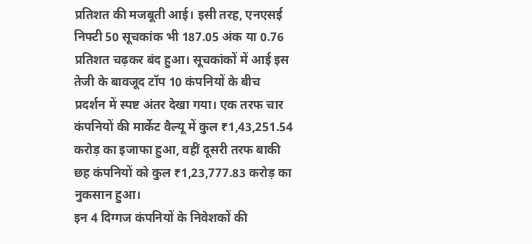प्रतिशत की मजबूती आई। इसी तरह, एनएसई निफ्टी 50 सूचकांक भी 187.05 अंक या 0.76 प्रतिशत चढ़कर बंद हुआ। सूचकांकों में आई इस तेजी के बावजूद टॉप 10 कंपनियों के बीच प्रदर्शन में स्पष्ट अंतर देखा गया। एक तरफ चार कंपनियों की मार्केट वैल्यू में कुल ₹1,43,251.54 करोड़ का इजाफा हुआ, वहीं दूसरी तरफ बाकी छह कंपनियों को कुल ₹1,23,777.83 करोड़ का नुकसान हुआ।
इन 4 दिग्गज कंपनियों के निवेशकों की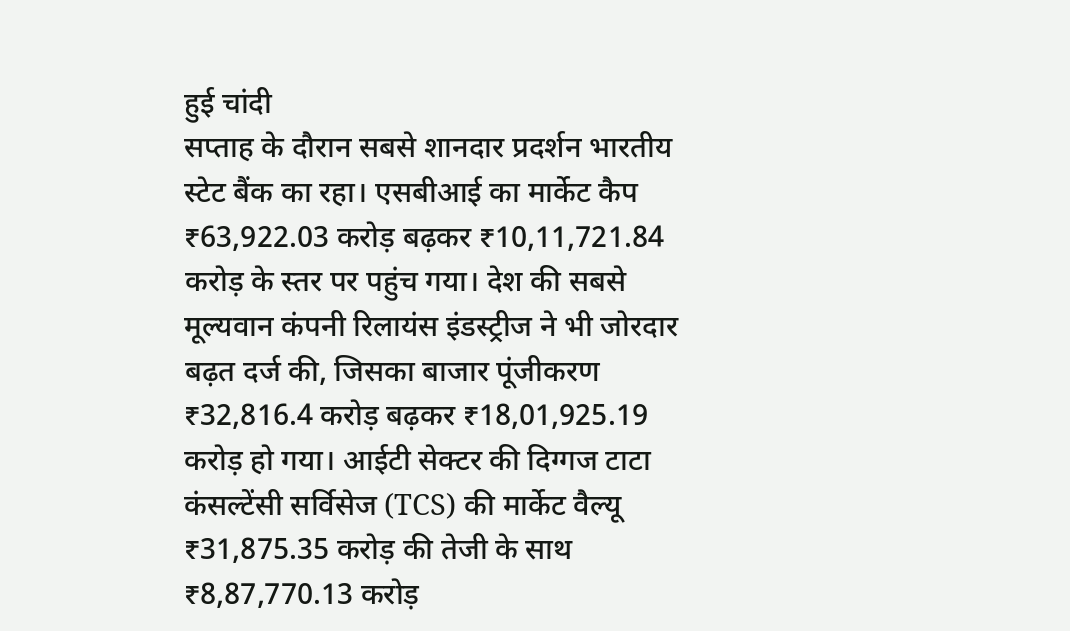हुई चांदी
सप्ताह के दौरान सबसे शानदार प्रदर्शन भारतीय स्टेट बैंक का रहा। एसबीआई का मार्केट कैप ₹63,922.03 करोड़ बढ़कर ₹10,11,721.84 करोड़ के स्तर पर पहुंच गया। देश की सबसे मूल्यवान कंपनी रिलायंस इंडस्ट्रीज ने भी जोरदार बढ़त दर्ज की, जिसका बाजार पूंजीकरण ₹32,816.4 करोड़ बढ़कर ₹18,01,925.19 करोड़ हो गया। आईटी सेक्टर की दिग्गज टाटा कंसल्टेंसी सर्विसेज (TCS) की मार्केट वैल्यू ₹31,875.35 करोड़ की तेजी के साथ ₹8,87,770.13 करोड़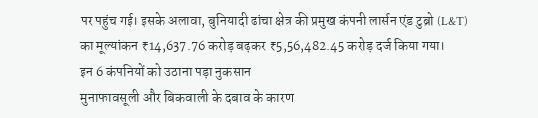पर पहुंच गई। इसके अलावा, बुनियादी ढांचा क्षेत्र की प्रमुख कंपनी लार्सन एंड टुब्रो (L&T) का मूल्यांकन ₹14,637.76 करोड़ बढ़कर ₹5,56,482.45 करोड़ दर्ज किया गया।
इन 6 कंपनियों को उठाना पड़ा नुकसान
मुनाफावसूली और बिकवाली के दबाव के कारण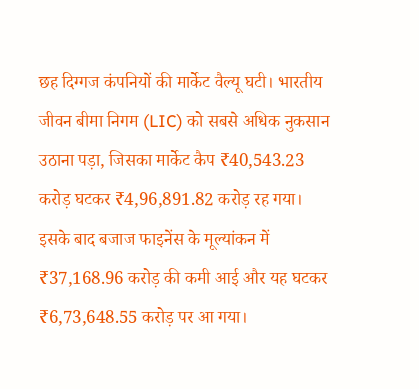छह दिग्गज कंपनियों की मार्केट वैल्यू घटी। भारतीय जीवन बीमा निगम (LIC) को सबसे अधिक नुकसान उठाना पड़ा, जिसका मार्केट कैप ₹40,543.23 करोड़ घटकर ₹4,96,891.82 करोड़ रह गया। इसके बाद बजाज फाइनेंस के मूल्यांकन में ₹37,168.96 करोड़ की कमी आई और यह घटकर ₹6,73,648.55 करोड़ पर आ गया।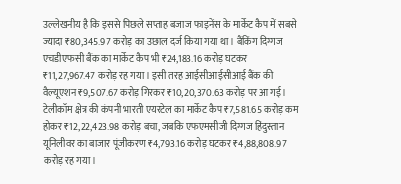उल्लेखनीय है कि इससे पिछले सप्ताह बजाज फाइनेंस के मार्केट कैप में सबसे ज्यादा ₹80,345.97 करोड़ का उछाल दर्ज किया गया था। बैंकिंग दिग्गज एचडीएफसी बैंक का मार्केट कैप भी ₹24,183.16 करोड़ घटकर ₹11,27,967.47 करोड़ रह गया। इसी तरह आईसीआईसीआई बैंक की वैल्यूएशन ₹9,507.67 करोड़ गिरकर ₹10,20,370.63 करोड़ पर आ गई। टेलीकॉम क्षेत्र की कंपनी भारती एयरटेल का मार्केट कैप ₹7,581.65 करोड़ कम होकर ₹12,22,423.98 करोड़ बचा, जबकि एफएमसीजी दिग्गज हिंदुस्तान यूनिलीवर का बाजार पूंजीकरण ₹4,793.16 करोड़ घटकर ₹4,88,808.97 करोड़ रह गया।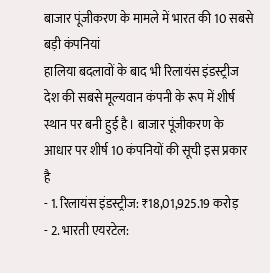बाजार पूंजीकरण के मामले में भारत की 10 सबसे बड़ी कंपनियां
हालिया बदलावों के बाद भी रिलायंस इंडस्ट्रीज देश की सबसे मूल्यवान कंपनी के रूप में शीर्ष स्थान पर बनी हुई है। बाजार पूंजीकरण के आधार पर शीर्ष 10 कंपनियों की सूची इस प्रकार है
- 1. रिलायंस इंडस्ट्रीज: ₹18,01,925.19 करोड़
- 2. भारती एयरटेल: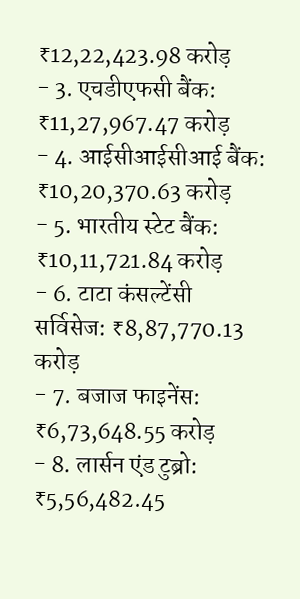₹12,22,423.98 करोड़
- 3. एचडीएफसी बैंक: ₹11,27,967.47 करोड़
- 4. आईसीआईसीआई बैंक: ₹10,20,370.63 करोड़
- 5. भारतीय स्टेट बैंक: ₹10,11,721.84 करोड़
- 6. टाटा कंसल्टेंसी सर्विसेज: ₹8,87,770.13 करोड़
- 7. बजाज फाइनेंस: ₹6,73,648.55 करोड़
- 8. लार्सन एंड टुब्रो: ₹5,56,482.45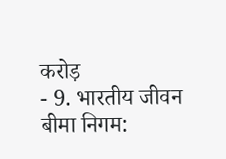करोड़
- 9. भारतीय जीवन बीमा निगम: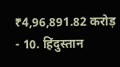₹4,96,891.82 करोड़
- 10. हिंदुस्तान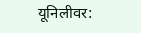यूनिलीवर: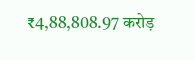₹4,88,808.97 करोड़